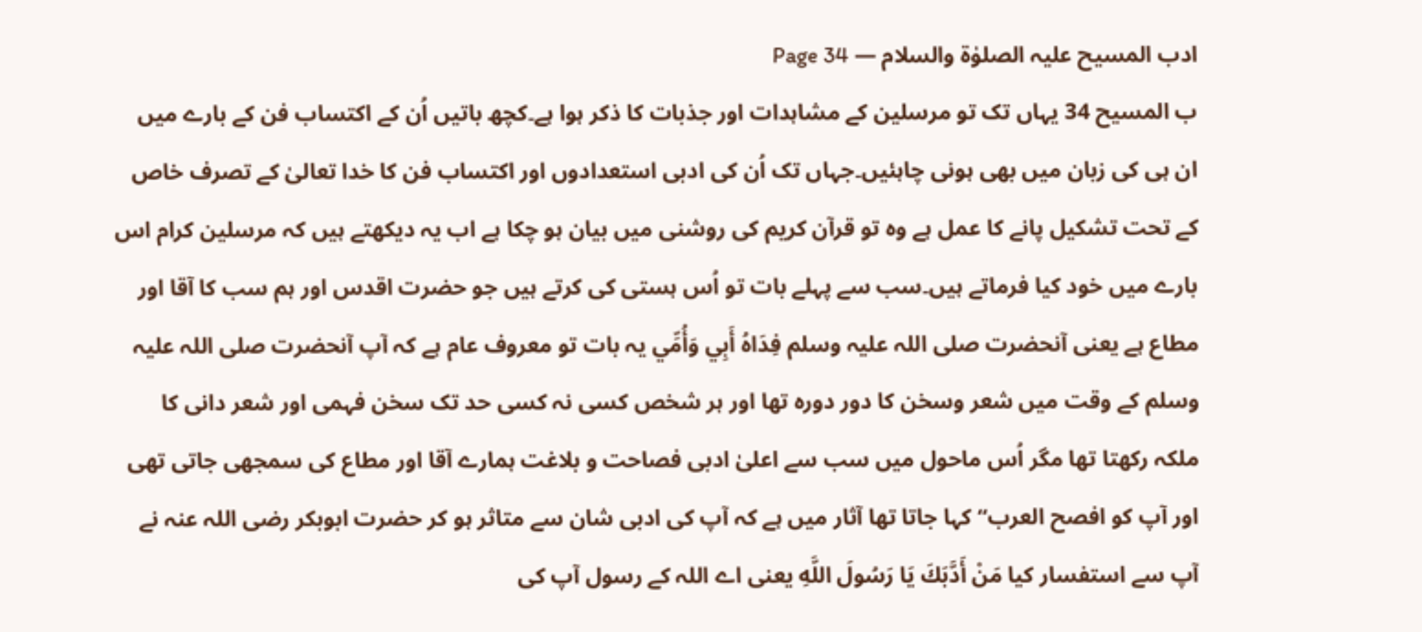ادب المسیح علیہ الصلوٰۃ والسلام — Page 34
ب المسيح 34 یہاں تک تو مرسلین کے مشاہدات اور جذبات کا ذکر ہوا ہے۔کچھ باتیں اُن کے اکتساب فن کے بارے میں ان ہی کی زبان میں بھی ہونی چاہئیں۔جہاں تک اُن کی ادبی استعدادوں اور اکتساب فن کا خدا تعالیٰ کے تصرف خاص کے تحت تشکیل پانے کا عمل ہے وہ تو قرآن کریم کی روشنی میں بیان ہو چکا ہے اب یہ دیکھتے ہیں کہ مرسلین کرام اس بارے میں خود کیا فرماتے ہیں۔سب سے پہلے بات تو اُس ہستی کی کرتے ہیں جو حضرت اقدس اور ہم سب کا آقا اور مطاع ہے یعنی آنحضرت صلی اللہ علیہ وسلم فِدَاهُ أَبِي وَأُمِّي یہ بات تو معروف عام ہے کہ آپ آنحضرت صلی اللہ علیہ وسلم کے وقت میں شعر وسخن کا دور دورہ تھا اور ہر شخص کسی نہ کسی حد تک سخن فہمی اور شعر دانی کا ملکہ رکھتا تھا مگر اُس ماحول میں سب سے اعلیٰ ادبی فصاحت و بلاغت ہمارے آقا اور مطاع کی سمجھی جاتی تھی اور آپ کو افصح العرب“ کہا جاتا تھا آثار میں ہے کہ آپ کی ادبی شان سے متاثر ہو کر حضرت ابوبکر رضی اللہ عنہ نے آپ سے استفسار کیا مَنْ أَدَّبَكَ يَا رَسُولَ اللَّهِ یعنی اے اللہ کے رسول آپ کی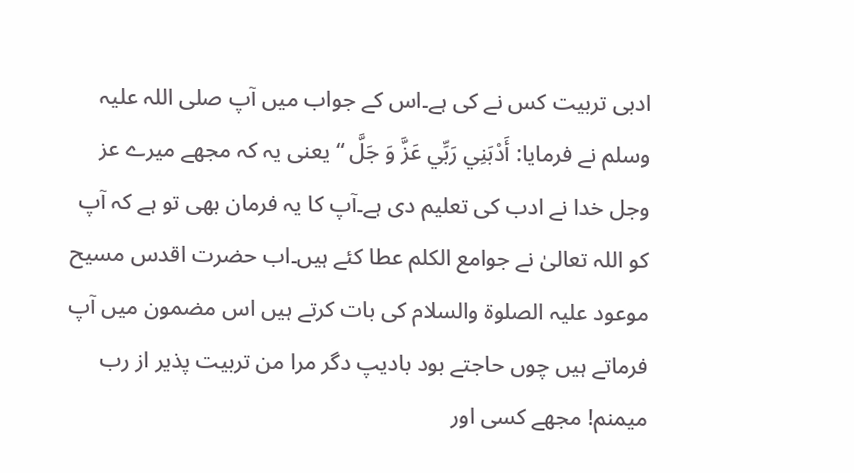ادبی تربیت کس نے کی ہے۔اس کے جواب میں آپ صلی اللہ علیہ وسلم نے فرمایا: أَدْبَنِي رَبِّي عَزَّ وَ جَلَّ “ یعنی یہ کہ مجھے میرے عز وجل خدا نے ادب کی تعلیم دی ہے۔آپ کا یہ فرمان بھی تو ہے کہ آپ کو اللہ تعالیٰ نے جوامع الکلم عطا کئے ہیں۔اب حضرت اقدس مسیح موعود علیہ الصلوۃ والسلام کی بات کرتے ہیں اس مضمون میں آپ فرماتے ہیں چوں حاجتے بود بادیپ دگر مرا من تربیت پذیر از رب میمنم! مجھے کسی اور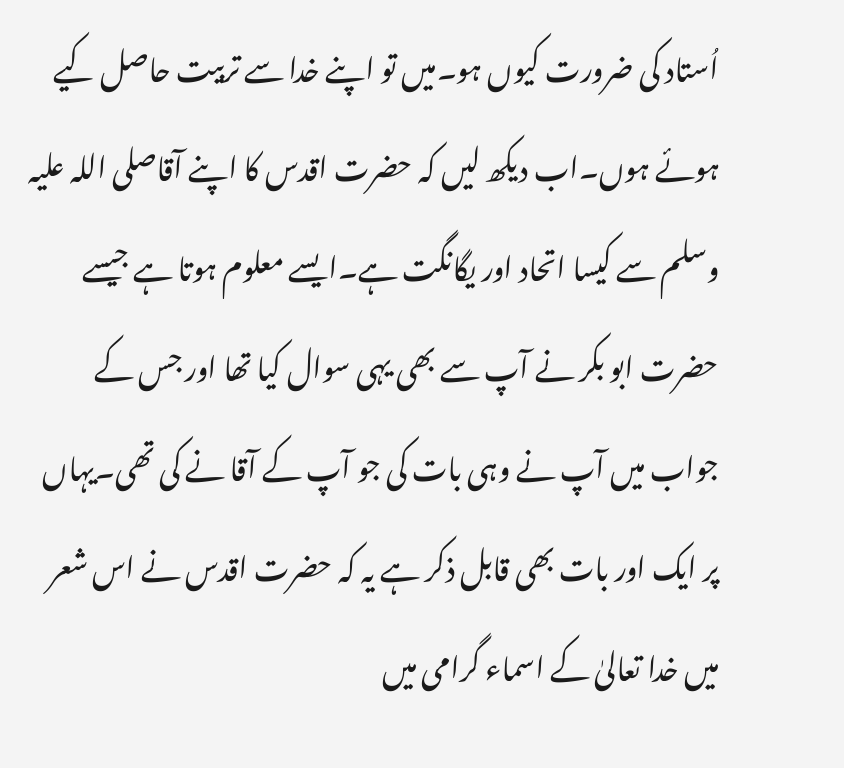اُستاد کی ضرورت کیوں ہو۔میں تو اپنے خدا سے تربیت حاصل کیے ہوئے ہوں۔اب دیکھ لیں کہ حضرت اقدس کا اپنے آقاصلی اللہ علیہ وسلم سے کیسا اتحاد اور یگانگت ہے۔ایسے معلوم ہوتا ہے جیسے حضرت ابو بکر نے آپ سے بھی یہی سوال کیا تھا اور جس کے جواب میں آپ نے وہی بات کی جو آپ کے آقا نے کی تھی۔یہاں پر ایک اور بات بھی قابل ذکر ہے یہ کہ حضرت اقدس نے اس شعر میں خدا تعالیٰ کے اسماء گرامی میں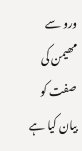ورو سے مھیمن کی صفت کو بیان کیا ہے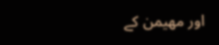اور مھیمن کے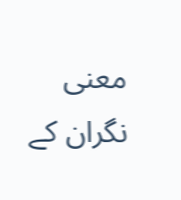معنی نگران کے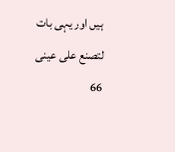ہیں اور یہی بات لتصنع علی عینی 66